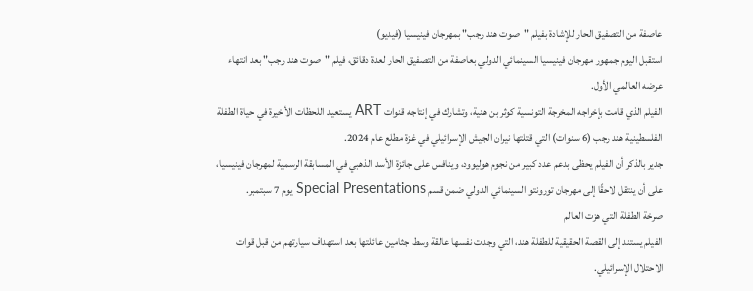عاصفة من التصفيق الحار للإشادة بفيلم "صوت هند رجب" بمهرجان فينيسيا (فيديو)
استقبل اليوم جمهور مهرجان فينيسيا السينمائي الدولي بعاصفة من التصفيق الحار لعدة دقائق، فيلم "صوت هند رجب" بعد انتهاء عرضه العالمي الأول.
الفيلم الذي قامت بإخراجه المخرجة التونسية كوثر بن هنية، وتشارك في إنتاجه قنوات ART يستعيد اللحظات الأخيرة في حياة الطفلة الفلسطينية هند رجب (6 سنوات) التي قتلتها نيران الجيش الإسرائيلي في غزة مطلع عام 2024.
جدير بالذكر أن الفيلم يحظى بدعم عدد كبير من نجوم هوليوود، وينافس على جائزة الأسد الذهبي في المسابقة الرسمية لمهرجان فينيسيا، على أن ينتقل لاحقًا إلى مهرجان تورونتو السينمائي الدولي ضمن قسم Special Presentations يوم 7 سبتمبر.
صرخة الطفلة التي هزت العالم
الفيلم يستند إلى القصة الحقيقية للطفلة هند، التي وجدت نفسها عالقة وسط جثامين عائلتها بعد استهداف سيارتهم من قبل قوات الاحتلال الإسرائيلي.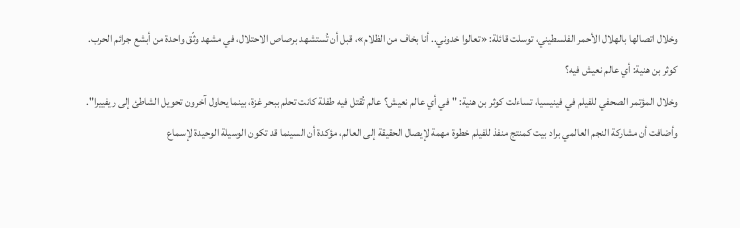وخلال اتصالها بالهلال الأحمر الفلسطيني، توسلت قائلة: «تعالوا خدوني.. أنا بخاف من الظلام»، قبل أن تُستشهد برصاص الاحتلال، في مشهد وثّق واحدة من أبشع جرائم الحرب.
كوثر بن هنية: أي عالم نعيش فيه؟
وخلال المؤتمر الصحفي للفيلم في فينيسيا، تساءلت كوثر بن هنية: "في أي عالم نعيش؟ عالم تُقتل فيه طفلة كانت تحلم ببحر غزة، بينما يحاول آخرون تحويل الشاطئ إلى ريفييرا".
وأضافت أن مشاركة النجم العالمي براد بيت كمنتج منفذ للفيلم خطوة مهمة لإيصال الحقيقة إلى العالم، مؤكدة أن السينما قد تكون الوسيلة الوحيدة لإسماع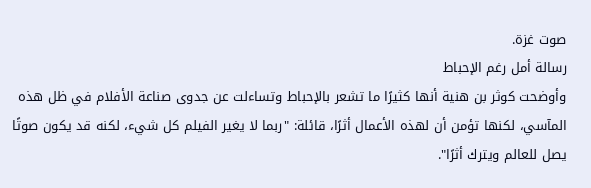صوت غزة.
رسالة أمل رغم الإحباط
وأوضحت كوثر بن هنية أنها كثيرًا ما تشعر بالإحباط وتساءلت عن جدوى صناعة الأفلام في ظل هذه المآسي، لكنها تؤمن أن لهذه الأعمال أثرًا، قائلة: "ربما لا يغير الفيلم كل شيء، لكنه قد يكون صوتًا يصل للعالم ويترك أثرًا".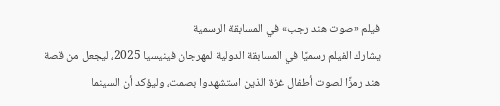فيلم «صوت هند رجب» في المسابقة الرسمية
يشارك الفيلم رسميًا في المسابقة الدولية لمهرجان فينيسيا 2025، ليجعل من قصة هند رمزًا لصوت أطفال غزة الذين استشهدوا بصمت، وليؤكد أن السينما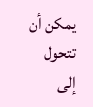يمكن أن تتحول إلى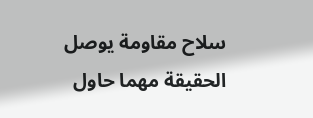سلاح مقاومة يوصل الحقيقة مهما حاول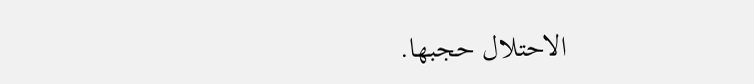الاحتلال حجبها.